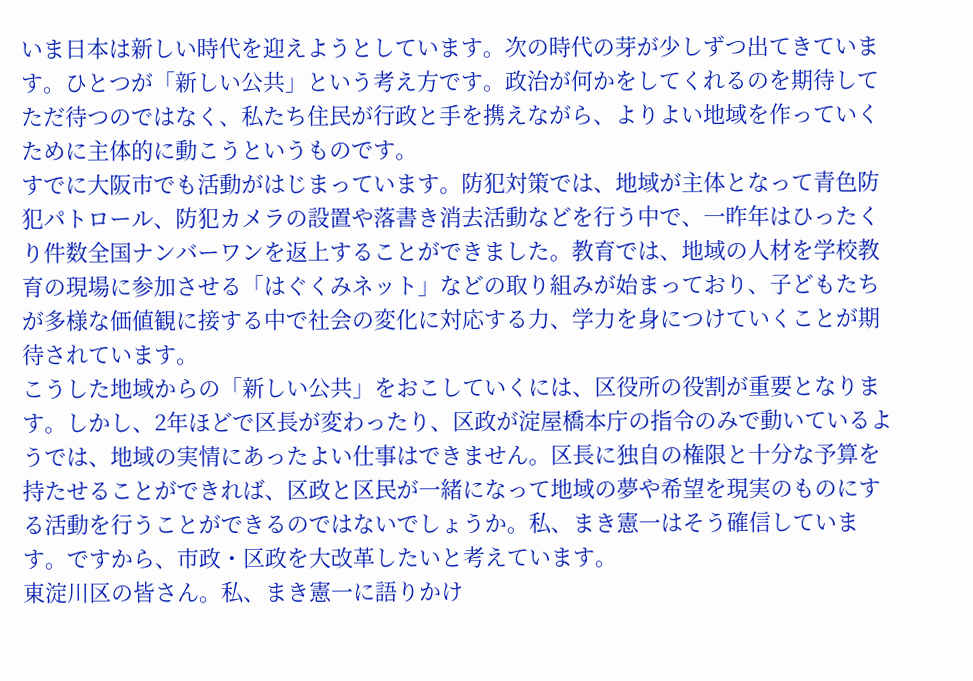いま日本は新しい時代を迎えようとしています。次の時代の芽が少しずつ出てきています。ひとつが「新しい公共」という考え方です。政治が何かをしてくれるのを期待してただ待つのではなく、私たち住民が行政と手を携えながら、よりよい地域を作っていくために主体的に動こうというものです。
すでに大阪市でも活動がはじまっています。防犯対策では、地域が主体となって青色防犯パトロール、防犯カメラの設置や落書き消去活動などを行う中で、一昨年はひったくり件数全国ナンバーワンを返上することができました。教育では、地域の人材を学校教育の現場に参加させる「はぐくみネット」などの取り組みが始まっており、子どもたちが多様な価値観に接する中で社会の変化に対応する力、学力を身につけていくことが期待されています。
こうした地域からの「新しい公共」をおこしていくには、区役所の役割が重要となります。しかし、2年ほどで区長が変わったり、区政が淀屋橋本庁の指令のみで動いているようでは、地域の実情にあったよい仕事はできません。区長に独自の権限と十分な予算を持たせることができれば、区政と区民が一緒になって地域の夢や希望を現実のものにする活動を行うことができるのではないでしょうか。私、まき憲一はそう確信しています。ですから、市政・区政を大改革したいと考えています。
東淀川区の皆さん。私、まき憲一に語りかけ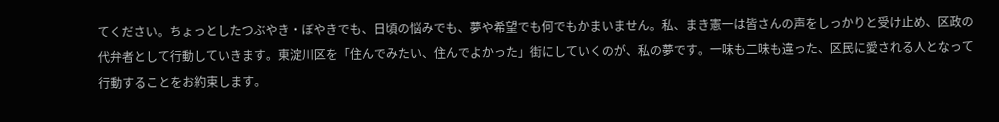てください。ちょっとしたつぶやき・ぼやきでも、日頃の悩みでも、夢や希望でも何でもかまいません。私、まき憲一は皆さんの声をしっかりと受け止め、区政の代弁者として行動していきます。東淀川区を「住んでみたい、住んでよかった」街にしていくのが、私の夢です。一味も二味も違った、区民に愛される人となって行動することをお約束します。